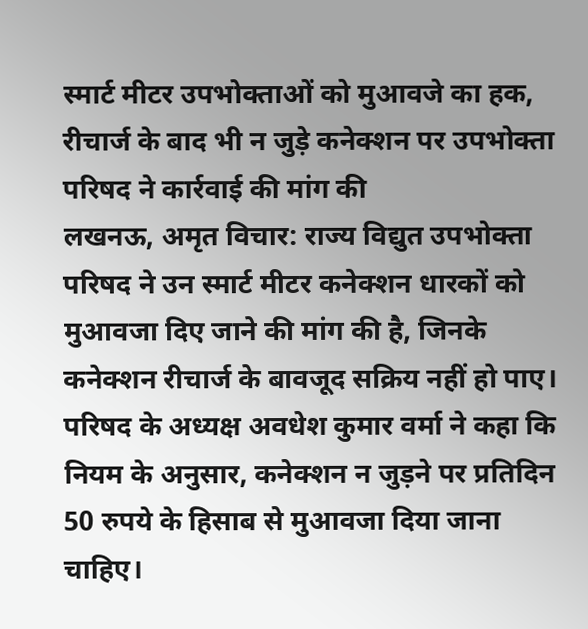स्मार्ट मीटर उपभोक्ताओं को मुआवजे का हक, रीचार्ज के बाद भी न जुड़े कनेक्शन पर उपभोक्ता परिषद ने कार्रवाई की मांग की
लखनऊ, अमृत विचार: राज्य विद्युत उपभोक्ता परिषद ने उन स्मार्ट मीटर कनेक्शन धारकों को मुआवजा दिए जाने की मांग की है, जिनके कनेक्शन रीचार्ज के बावजूद सक्रिय नहीं हो पाए। परिषद के अध्यक्ष अवधेश कुमार वर्मा ने कहा कि नियम के अनुसार, कनेक्शन न जुड़ने पर प्रतिदिन 50 रुपये के हिसाब से मुआवजा दिया जाना चाहिए।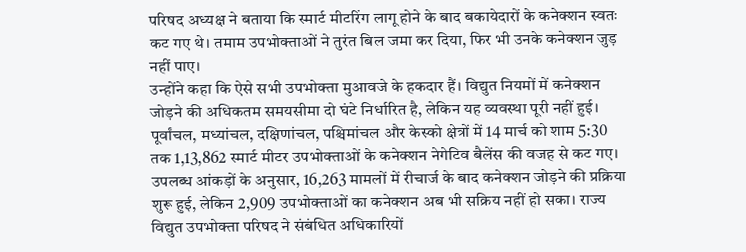परिषद अध्यक्ष ने बताया कि स्मार्ट मीटरिंग लागू होने के बाद बकायेदारों के कनेक्शन स्वतः कट गए थे। तमाम उपभोक्ताओं ने तुरंत बिल जमा कर दिया, फिर भी उनके कनेक्शन जुड़ नहीं पाए।
उन्होंने कहा कि ऐसे सभी उपभोक्ता मुआवजे के हकदार हैं। विद्युत नियमों में कनेक्शन जोड़ने की अधिकतम समयसीमा दो घंटे निर्धारित है, लेकिन यह व्यवस्था पूरी नहीं हुई। पूर्वांचल, मध्यांचल, दक्षिणांचल, पश्चिमांचल और केस्को क्षेत्रों में 14 मार्च को शाम 5:30 तक 1,13,862 स्मार्ट मीटर उपभोक्ताओं के कनेक्शन नेगेटिव बैलेंस की वजह से कट गए।
उपलब्ध आंकड़ों के अनुसार, 16,263 मामलों में रीचार्ज के बाद कनेक्शन जोड़ने की प्रक्रिया शुरू हुई, लेकिन 2,909 उपभोक्ताओं का कनेक्शन अब भी सक्रिय नहीं हो सका। राज्य विद्युत उपभोक्ता परिषद ने संबंधित अधिकारियों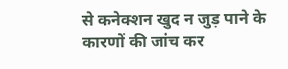से कनेक्शन खुद न जुड़ पाने के कारणों की जांच कर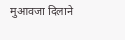मुआवजा दिलाने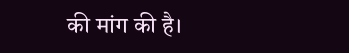की मांग की है।